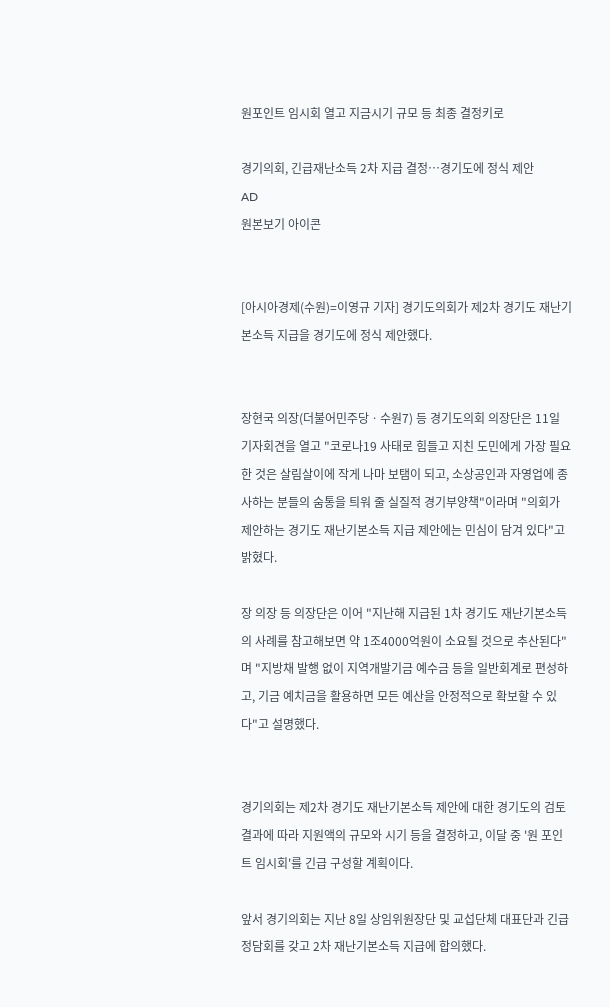원포인트 임시회 열고 지금시기 규모 등 최종 결정키로

경기의회, 긴급재난소득 2차 지급 결정…경기도에 정식 제안
AD
원본보기 아이콘


[아시아경제(수원)=이영규 기자] 경기도의회가 제2차 경기도 재난기본소득 지급을 경기도에 정식 제안했다.


장현국 의장(더불어민주당ㆍ수원7) 등 경기도의회 의장단은 11일 기자회견을 열고 "코로나19 사태로 힘들고 지친 도민에게 가장 필요한 것은 살림살이에 작게 나마 보탬이 되고, 소상공인과 자영업에 종사하는 분들의 숨통을 틔워 줄 실질적 경기부양책"이라며 "의회가 제안하는 경기도 재난기본소득 지급 제안에는 민심이 담겨 있다"고 밝혔다.

장 의장 등 의장단은 이어 "지난해 지급된 1차 경기도 재난기본소득의 사례를 참고해보면 약 1조4000억원이 소요될 것으로 추산된다"며 "지방채 발행 없이 지역개발기금 예수금 등을 일반회계로 편성하고, 기금 예치금을 활용하면 모든 예산을 안정적으로 확보할 수 있다"고 설명했다.


경기의회는 제2차 경기도 재난기본소득 제안에 대한 경기도의 검토 결과에 따라 지원액의 규모와 시기 등을 결정하고, 이달 중 '원 포인트 임시회'를 긴급 구성할 계획이다.

앞서 경기의회는 지난 8일 상임위원장단 및 교섭단체 대표단과 긴급 정담회를 갖고 2차 재난기본소득 지급에 합의했다.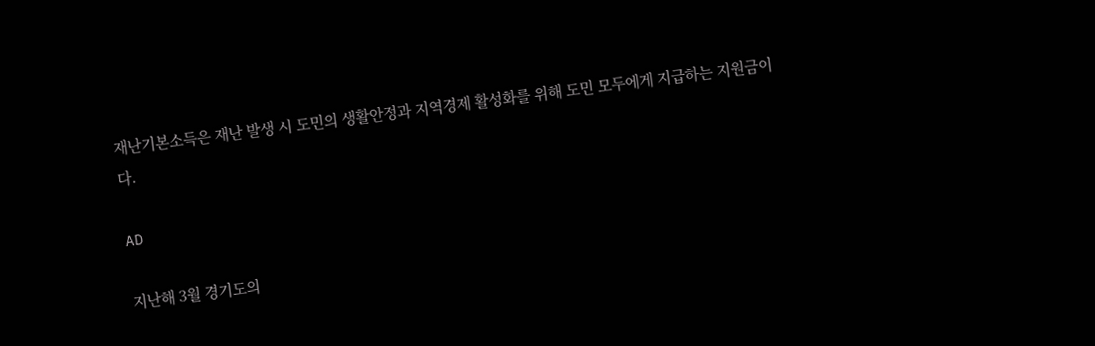재난기본소득은 재난 발생 시 도민의 생활안정과 지역경제 활성화를 위해 도민 모두에게 지급하는 지원금이다.

AD

지난해 3월 경기도의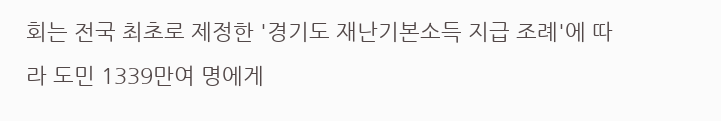회는 전국 최초로 제정한 '경기도 재난기본소득 지급 조례'에 따라 도민 1339만여 명에게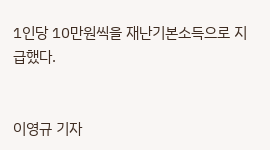1인당 10만원씩을 재난기본소득으로 지급했다.


이영규 기자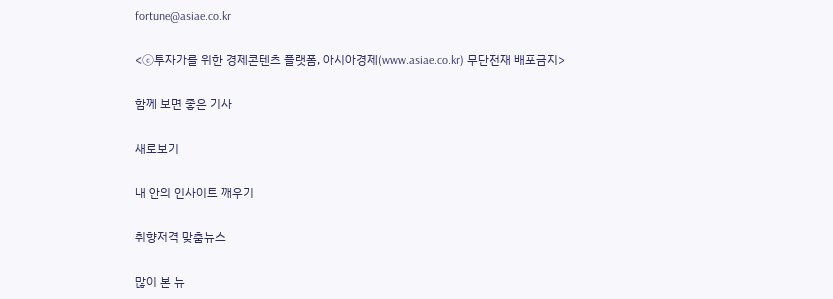fortune@asiae.co.kr

<ⓒ투자가를 위한 경제콘텐츠 플랫폼, 아시아경제(www.asiae.co.kr) 무단전재 배포금지>

함께 보면 좋은 기사

새로보기

내 안의 인사이트 깨우기

취향저격 맞춤뉴스

많이 본 뉴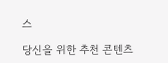스

당신을 위한 추천 콘텐츠